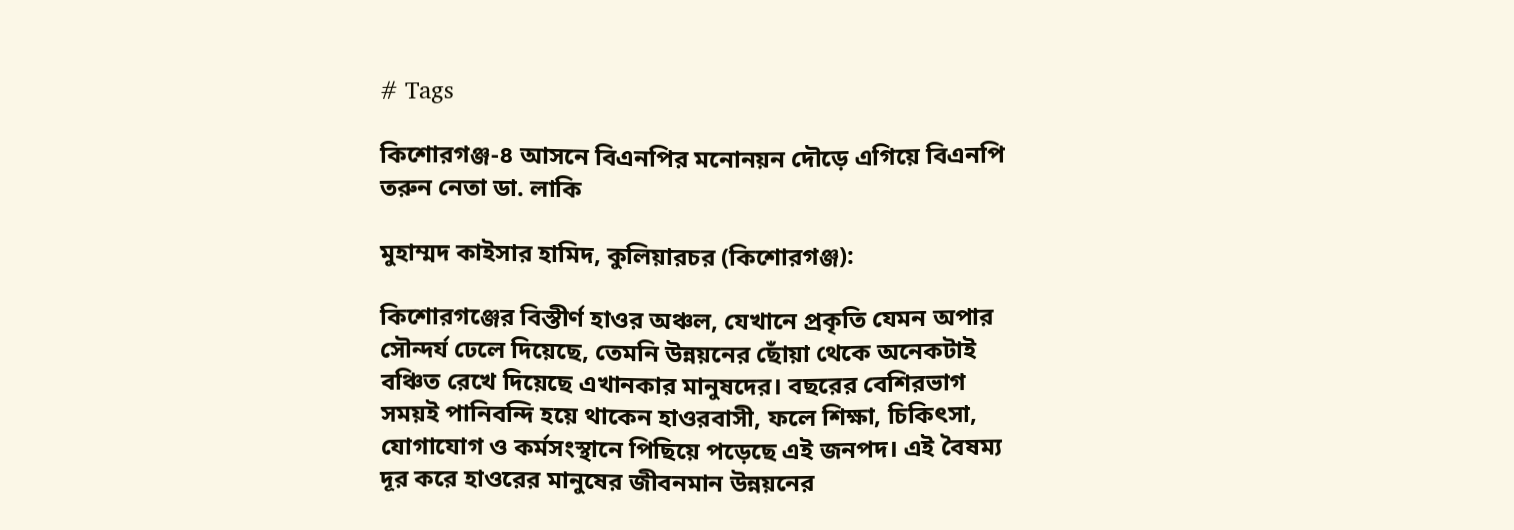# Tags

কিশোরগঞ্জ-৪ আসনে বিএনপির মনোনয়ন দৌড়ে এগিয়ে বিএনপি  তরুন নেতা ডা. লাকি

মুহাম্মদ কাইসার হামিদ, কুলিয়ারচর (কিশোরগঞ্জ):

কিশোরগঞ্জের বিস্তীর্ণ হাওর অঞ্চল, যেখানে প্রকৃতি যেমন অপার সৌন্দর্য ঢেলে দিয়েছে, তেমনি উন্নয়নের ছোঁয়া থেকে অনেকটাই বঞ্চিত রেখে দিয়েছে এখানকার মানুষদের। বছরের বেশিরভাগ সময়ই পানিবন্দি হয়ে থাকেন হাওরবাসী, ফলে শিক্ষা, চিকিৎসা, যোগাযোগ ও কর্মসংস্থানে পিছিয়ে পড়েছে এই জনপদ। এই বৈষম্য দূর করে হাওরের মানুষের জীবনমান উন্নয়নের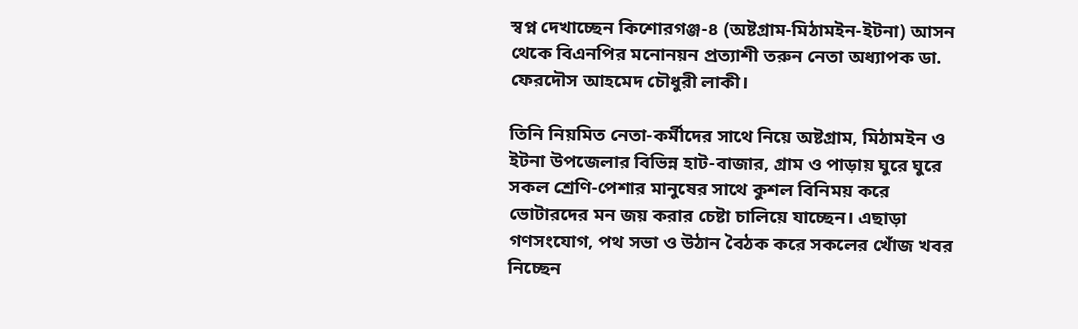স্বপ্ন দেখাচ্ছেন কিশোরগঞ্জ-৪ (অষ্টগ্রাম-মিঠামইন-ইটনা) আসন থেকে বিএনপির মনোনয়ন প্রত্যাশী তরুন নেতা অধ্যাপক ডা. ফেরদৌস আহমেদ চৌধুরী লাকী।

তিনি নিয়মিত নেতা-কর্মীদের সাথে নিয়ে অষ্টগ্রাম, মিঠামইন ও ইটনা উপজেলার বিভিন্ন হাট-বাজার, গ্রাম ও পাড়ায় ঘুরে ঘুরে সকল শ্রেণি-পেশার মানুষের সাথে কুশল বিনিময় করে ভোটারদের মন জয় করার চেষ্টা চালিয়ে যাচ্ছেন। এছাড়া গণসংযোগ, পথ সভা ও উঠান বৈঠক করে সকলের খোঁজ খবর নিচ্ছেন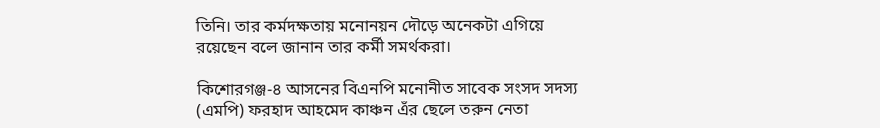তিনি। তার কর্মদক্ষতায় মনোনয়ন দৌড়ে অনেকটা এগিয়ে রয়েছেন বলে জানান তার কর্মী সমর্থকরা।

কিশোরগঞ্জ-৪ আসনের বিএনপি মনোনীত সাবেক সংসদ সদস্য (এমপি) ফরহাদ আহমেদ কাঞ্চন এঁর ছেলে তরুন নেতা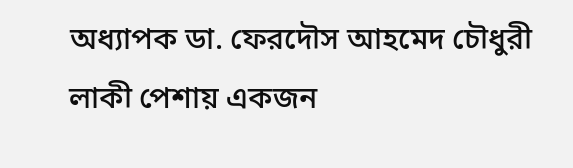অধ্যাপক ডা. ফেরদৌস আহমেদ চৌধুরী লাকী পেশায় একজন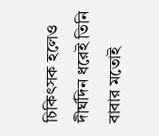চিকিৎসক হলেও দীর্ঘদিন ধরেই তিনি বাবার মতোই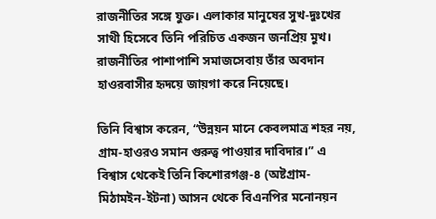রাজনীতির সঙ্গে যুক্ত। এলাকার মানুষের সুখ-দুঃখের সাথী হিসেবে তিনি পরিচিত একজন জনপ্রিয় মুখ। রাজনীতির পাশাপাশি সমাজসেবায় তাঁর অবদান হাওরবাসীর হৃদয়ে জায়গা করে নিয়েছে।

তিনি বিশ্বাস করেন, “উন্নয়ন মানে কেবলমাত্র শহর নয়, গ্রাম-হাওরও সমান গুরুত্ব পাওয়ার দাবিদার।” এ বিশ্বাস থেকেই তিনি কিশোরগঞ্জ-৪ (অষ্টগ্রাম-মিঠামইন-ইটনা) আসন থেকে বিএনপির মনোনয়ন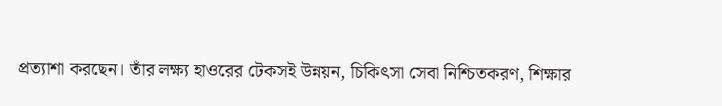প্রত্যাশা করছেন। তাঁর লক্ষ্য হাওরের টেকসই উন্নয়ন, চিকিৎসা সেবা নিশ্চিতকরণ, শিক্ষার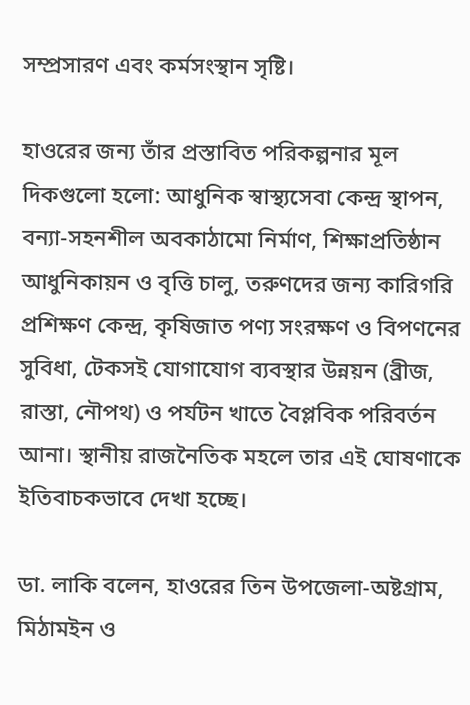সম্প্রসারণ এবং কর্মসংস্থান সৃষ্টি।

হাওরের জন্য তাঁর প্রস্তাবিত পরিকল্পনার মূল দিকগুলো হলো: আধুনিক স্বাস্থ্যসেবা কেন্দ্র স্থাপন, বন্যা-সহনশীল অবকাঠামো নির্মাণ, শিক্ষাপ্রতিষ্ঠান আধুনিকায়ন ও বৃত্তি চালু, তরুণদের জন্য কারিগরি প্রশিক্ষণ কেন্দ্র, কৃষিজাত পণ্য সংরক্ষণ ও বিপণনের সুবিধা, টেকসই যোগাযোগ ব্যবস্থার উন্নয়ন (ব্রীজ, রাস্তা, নৌপথ) ও পর্যটন খাতে বৈপ্লবিক পরিবর্তন আনা। স্থানীয় রাজনৈতিক মহলে তার এই ঘোষণাকে ইতিবাচকভাবে দেখা হচ্ছে।

ডা. লাকি বলেন, হাওরের তিন উপজেলা-অষ্টগ্রাম, মিঠামইন ও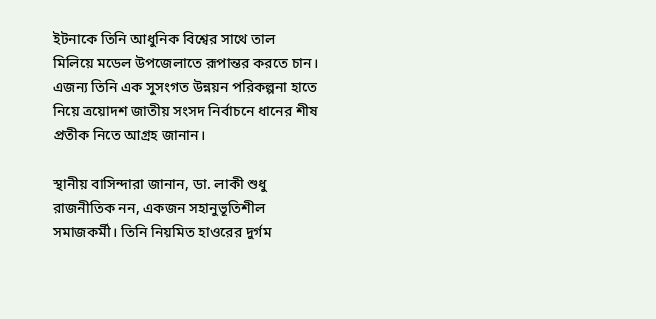ইটনাকে তিনি আধুনিক বিশ্বের সাথে তাল মিলিয়ে মডেল উপজেলাতে রূপান্তর করতে চান। এজন্য তিনি এক সুসংগত উন্নয়ন পরিকল্পনা হাতে নিয়ে ত্রয়োদশ জাতীয় সংসদ নির্বাচনে ধানের শীষ প্রতীক নিতে আগ্রহ জানান।

স্থানীয় বাসিন্দারা জানান, ডা. লাকী শুধু রাজনীতিক নন, একজন সহানুভূতিশীল সমাজকর্মী। তিনি নিয়মিত হাওরের দুর্গম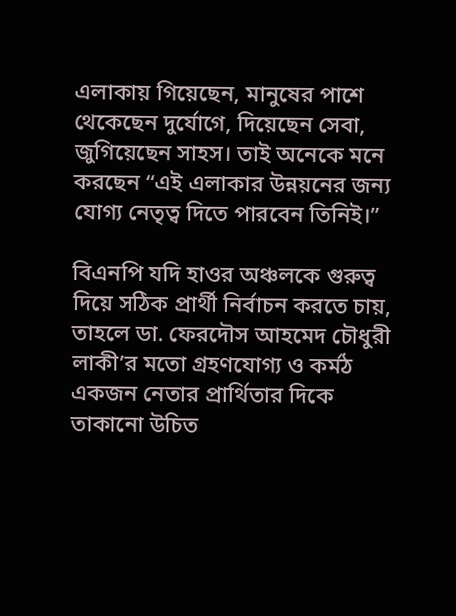এলাকায় গিয়েছেন, মানুষের পাশে থেকেছেন দুর্যোগে, দিয়েছেন সেবা, জুগিয়েছেন সাহস। তাই অনেকে মনে করছেন “এই এলাকার উন্নয়নের জন্য যোগ্য নেতৃত্ব দিতে পারবেন তিনিই।”

বিএনপি যদি হাওর অঞ্চলকে গুরুত্ব দিয়ে সঠিক প্রার্থী নির্বাচন করতে চায়, তাহলে ডা. ফেরদৌস আহমেদ চৌধুরী লাকী’র মতো গ্রহণযোগ্য ও কর্মঠ একজন নেতার প্রার্থিতার দিকে তাকানো উচিত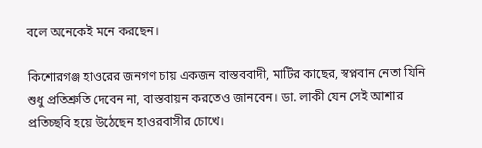বলে অনেকেই মনে করছেন।

কিশোরগঞ্জ হাওরের জনগণ চায় একজন বাস্তববাদী, মাটির কাছের, স্বপ্নবান নেতা যিনি শুধু প্রতিশ্রুতি দেবেন না, বাস্তবায়ন করতেও জানবেন। ডা. লাকী যেন সেই আশার প্রতিচ্ছবি হয়ে উঠেছেন হাওরবাসীর চোখে।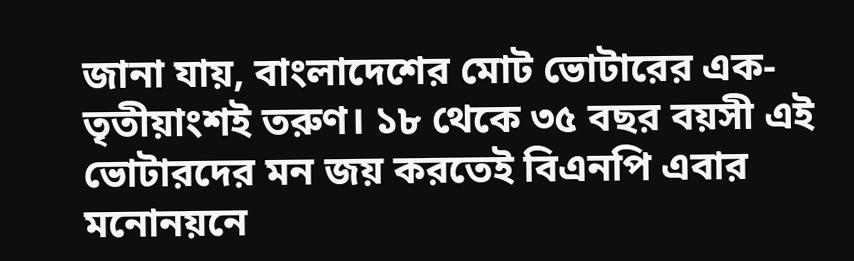জানা যায়, বাংলাদেশের মোট ভোটারের এক-তৃতীয়াংশই তরুণ। ১৮ থেকে ৩৫ বছর বয়সী এই ভোটারদের মন জয় করতেই বিএনপি এবার মনোনয়নে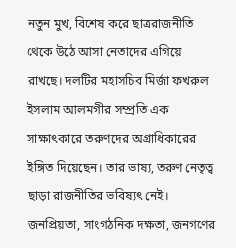নতুন মুখ, বিশেষ করে ছাত্ররাজনীতি থেকে উঠে আসা নেতাদের এগিয়ে রাখছে। দলটির মহাসচিব মির্জা ফখরুল ইসলাম আলমগীর সম্প্রতি এক সাক্ষাৎকারে তরুণদের অগ্রাধিকারের ইঙ্গিত দিয়েছেন। তার ভাষ্য, তরুণ নেতৃত্ব ছাড়া রাজনীতির ভবিষ্যৎ নেই। জনপ্রিয়তা, সাংগঠনিক দক্ষতা, জনগণের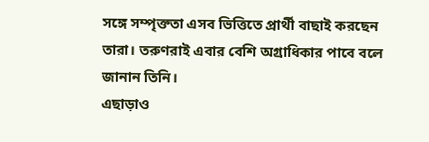সঙ্গে সম্পৃক্ততা এসব ভিত্তিতে প্রার্থী বাছাই করছেন তারা। তরুণরাই এবার বেশি অগ্রাধিকার পাবে বলে জানান তিনি।
এছাড়াও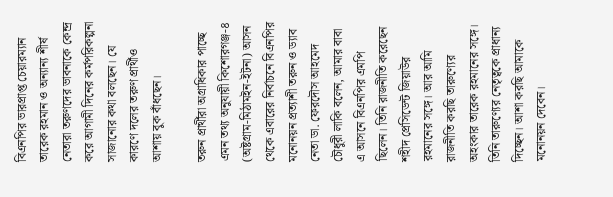বিএনপির ভারপ্রাপ্ত চেয়ারম্যান তারেক রহমান ও অন্যান্য শীর্ষ নেতারা তরুণদের ভাবনাকে কেন্দ্র করে আগামী দিনের কর্মপরিকল্পনা সাজানোর কথা বলছেন। যে কারণে দলের তরুণ প্রার্থীও আশায় বুক বাঁধছেন।

তরুন প্রার্থীরা অগ্রাধিকার পাচ্ছে এমন তথ্য অনুযায়ী কিশোরগঞ্জ-৪ (অষ্টগ্রাম-মিঠামইন-ইটনা) আসন থেকে এবারের নির্বাচনে বিএনপির মনোনয়ন প্রত্যাশী তরুন ও ড্যাব নেতা ডা. ফেরদৌস আহমেদ চৌধুরী লাকি বলেন, আমার বাবা এ আসনে বিএনপির এমপি ছিলেন। তিনি রাজনীতি করেছেন শহীদ প্রেসিডেন্ট জিয়াউর রহমানের সঙ্গে। আর আমি রাজনীতি করছি তারুণ্যের অহংকার তারেক রহমানের সঙ্গে।
তিনি তারুণ্যের নেতৃত্বকে প্রাধান্য দিচ্ছেন। আশা করছি আমাকে মনোনয়ন দেবেন।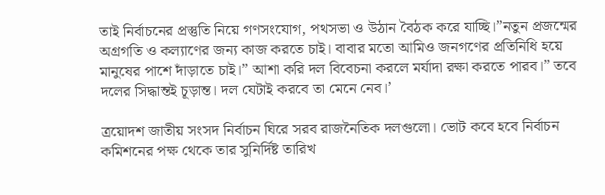তাই নির্বাচনের প্রস্তুতি নিয়ে গণসংযোগ, পথসভা ও উঠান বৈঠক করে যাচ্ছি।”নতুন প্রজন্মের অগ্রগতি ও কল্যাণের জন্য কাজ করতে চাই। বাবার মতো আমিও জনগণের প্রতিনিধি হয়ে মানুষের পাশে দাঁড়াতে চাই।” আশা করি দল বিবেচনা করলে মর্যাদা রক্ষা করতে পারব।” তবে দলের সিদ্ধান্তই চূড়ান্ত। দল যেটাই করবে তা মেনে নেব।’

ত্রয়োদশ জাতীয় সংসদ নির্বাচন ঘিরে সরব রাজনৈতিক দলগুলো। ভোট কবে হবে নির্বাচন কমিশনের পক্ষ থেকে তার সুনির্দিষ্ট তারিখ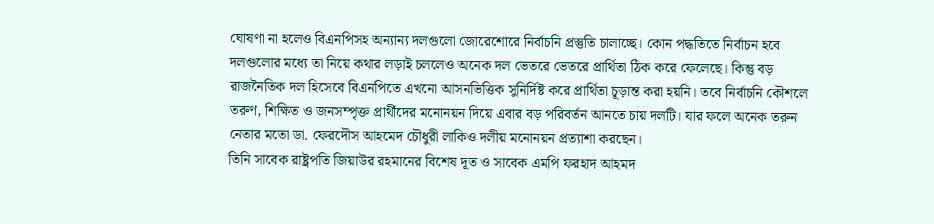ঘোষণা না হলেও বিএনপিসহ অন্যান্য দলগুলো জোরেশোরে নির্বাচনি প্রস্তুতি চালাচ্ছে। কোন পদ্ধতিতে নির্বাচন হবে দলগুলোর মধ্যে তা নিয়ে কথার লড়াই চললেও অনেক দল ভেতরে ভেতরে প্রার্থিতা ঠিক করে ফেলেছে। কিন্তু বড় রাজনৈতিক দল হিসেবে বিএনপিতে এখনো আসনভিত্তিক সুনির্দিষ্ট করে প্রার্থিতা চূড়ান্ত করা হয়নি। তবে নির্বাচনি কৌশলে তরুণ, শিক্ষিত ও জনসম্পৃক্ত প্রার্থীদের মনোনয়ন দিয়ে এবার বড় পরিবর্তন আনতে চায় দলটি। যার ফলে অনেক তরুন নেতার মতো ডা. ফেরদৌস আহমেদ চৌধুরী লাকিও দলীয় মনোনয়ন প্রত্যাশা করছেন।
তিনি সাবেক রাষ্ট্রপতি জিয়াউর রহমানের বিশেষ দূত ও সাবেক এমপি ফরহাদ আহমদ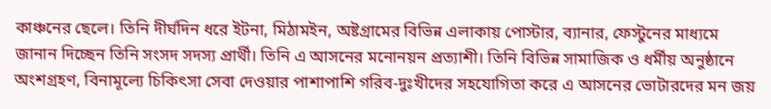কাঞ্চনের ছেলে। তিনি দীর্ঘদিন ধরে ইটনা, মিঠামইন, অষ্টগ্রামের বিভিন্ন এলাকায় পোস্টার, ব্যানার, ফেস্টুনের মাধ্যমে জানান দিচ্ছেন তিনি সংসদ সদস্য প্রার্থী। তিনি এ আসনের মনোনয়ন প্রত্যাশী। তিনি বিভিন্ন সামাজিক ও ধর্মীয় অনুষ্ঠানে অংশগ্রহণ, বিনামূল্যে চিকিৎসা সেবা দেওয়ার পাশাপাশি গরিব-দুঃখীদের সহযোগিতা করে এ আসনের ভোটারদের মন জয়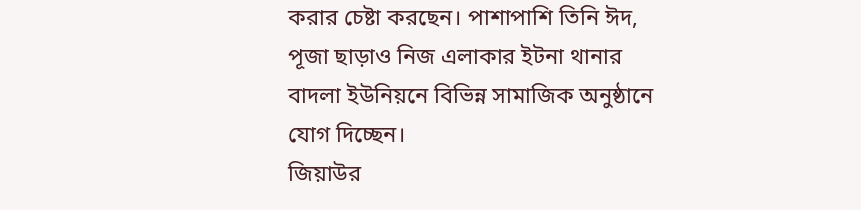করার চেষ্টা করছেন। পাশাপাশি তিনি ঈদ, পূজা ছাড়াও নিজ এলাকার ইটনা থানার বাদলা ইউনিয়নে বিভিন্ন সামাজিক অনুষ্ঠানে যোগ দিচ্ছেন।
জিয়াউর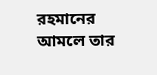রহমানের আমলে তার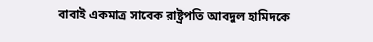বাবাই একমাত্র সাবেক রাষ্ট্রপতি আবদুল হামিদকে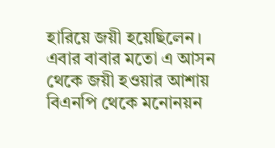হারিয়ে জয়ী হয়েছিলেন। এবার বাবার মতো এ আসন থেকে জয়ী হওয়ার আশায় বিএনপি থেকে মনোনয়ন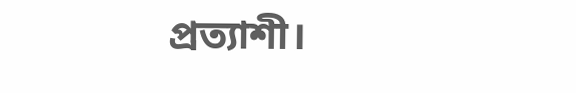প্রত্যাশী।